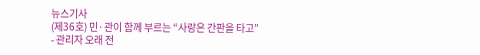뉴스기사
(제36호) 민·관이 함께 부르는 “사랑은 간판을 타고”
- 관리자 오래 전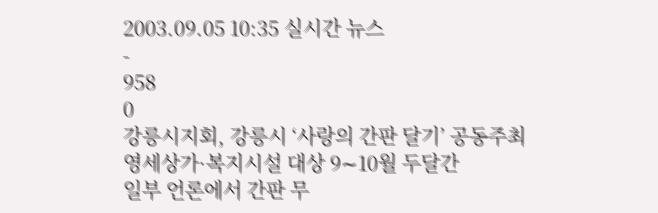2003.09.05 10:35 실시간 뉴스
-
958
0
강릉시지회, 강릉시 ‘사랑의 간판 달기’ 공동주최
영세상가·복지시설 대상 9∼10월 두달간
일부 언론에서 간판 무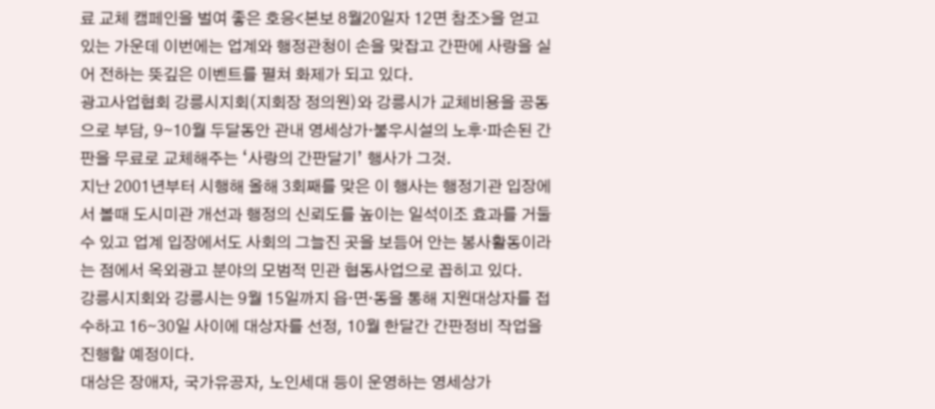료 교체 캠페인을 벌여 좋은 호응<본보 8월20일자 12면 참조>을 얻고 있는 가운데 이번에는 업계와 행정관청이 손을 맞잡고 간판에 사랑을 실어 전하는 뜻깊은 이벤트를 펼쳐 화제가 되고 있다.
광고사업협회 강릉시지회(지회장 정의원)와 강릉시가 교체비용을 공동으로 부담, 9∼10월 두달동안 관내 영세상가·불우시설의 노후·파손된 간판을 무료로 교체해주는 ‘사랑의 간판달기’ 행사가 그것.
지난 2001년부터 시행해 올해 3회째를 맞은 이 행사는 행정기관 입장에서 볼때 도시미관 개선과 행정의 신뢰도를 높이는 일석이조 효과를 거둘 수 있고 업계 입장에서도 사회의 그늘진 곳을 보듬어 안는 봉사활동이라는 점에서 옥외광고 분야의 모범적 민관 협동사업으로 꼽히고 있다.
강릉시지회와 강릉시는 9월 15일까지 읍·면·동을 통해 지원대상자를 접수하고 16∼30일 사이에 대상자를 선정, 10월 한달간 간판정비 작업을 진행할 예정이다.
대상은 장애자, 국가유공자, 노인세대 등이 운영하는 영세상가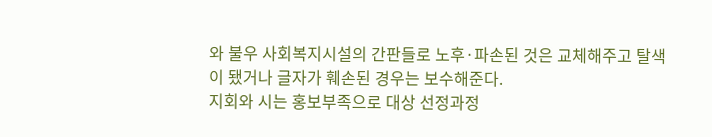와 불우 사회복지시설의 간판들로 노후·파손된 것은 교체해주고 탈색이 됐거나 글자가 훼손된 경우는 보수해준다.
지회와 시는 홍보부족으로 대상 선정과정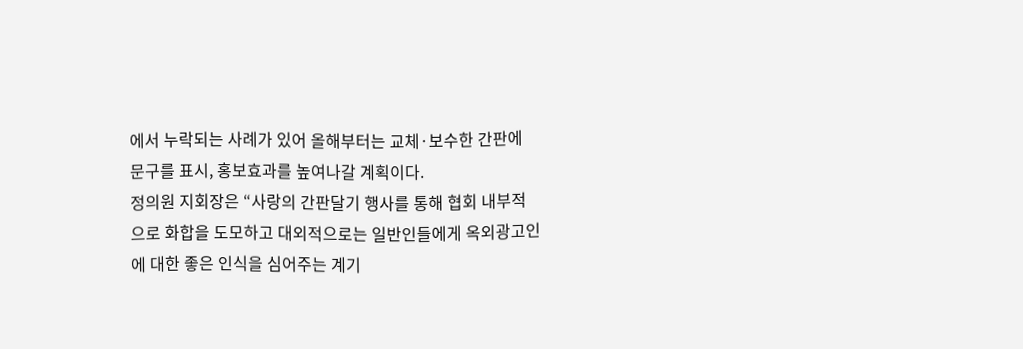에서 누락되는 사례가 있어 올해부터는 교체·보수한 간판에 문구를 표시, 홍보효과를 높여나갈 계획이다.
정의원 지회장은 “사랑의 간판달기 행사를 통해 협회 내부적으로 화합을 도모하고 대외적으로는 일반인들에게 옥외광고인에 대한 좋은 인식을 심어주는 계기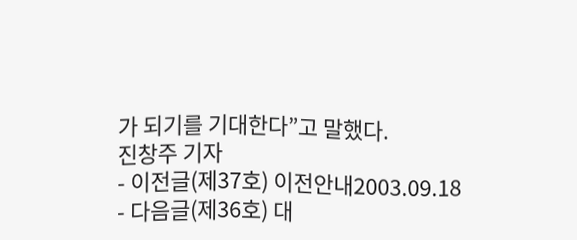가 되기를 기대한다”고 말했다.
진창주 기자
- 이전글(제37호) 이전안내2003.09.18
- 다음글(제36호) 대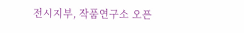전시지부, 작품연구소 오픈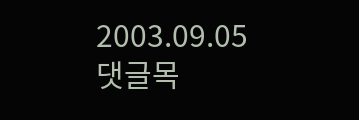2003.09.05
댓글목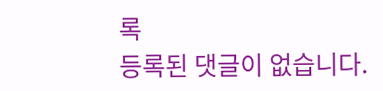록
등록된 댓글이 없습니다.